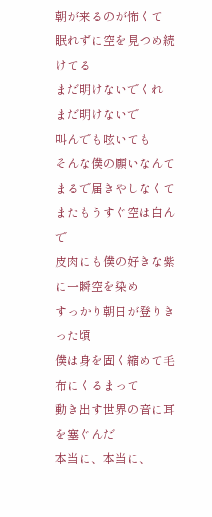朝が来るのが怖くて
眠れずに空を見つめ続けてる
まだ明けないでくれ
まだ明けないで
叫んでも呟いても
そんな僕の願いなんてまるで届きやしなくて
またもうすぐ空は白んで
皮肉にも僕の好きな紫に一瞬空を染め
すっかり朝日が登りきった頃
僕は身を固く縮めて毛布にくるまって
動き出す世界の音に耳を塞ぐんだ
本当に、本当に、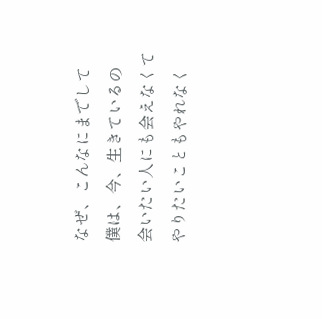なぜ、こんなにまでして
僕は、今、生きているの
会いたい人にも会えなくて
やりたいこともやれなく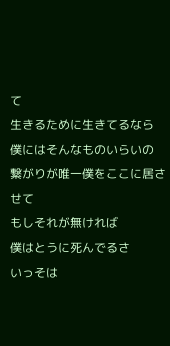て
生きるために生きてるなら
僕にはそんなものいらいの
繋がりが唯一僕をここに居させて
もしそれが無ければ
僕はとうに死んでるさ
いっそは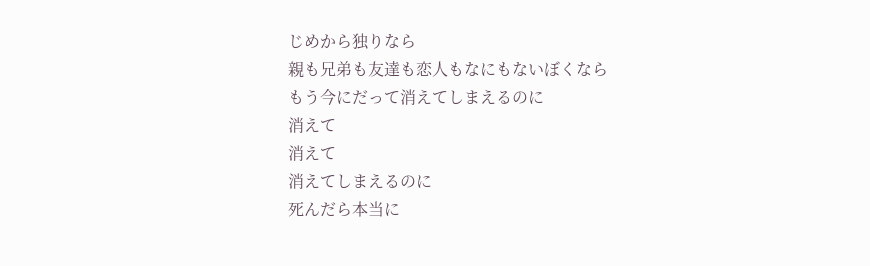じめから独りなら
親も兄弟も友達も恋人もなにもないぼくなら
もう今にだって消えてしまえるのに
消えて
消えて
消えてしまえるのに
死んだら本当に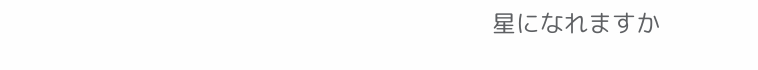星になれますか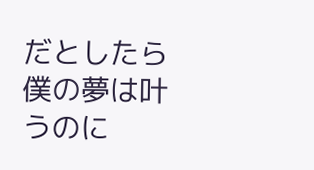だとしたら僕の夢は叶うのに